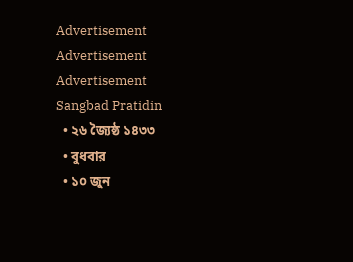Advertisement
Advertisement
Advertisement
Sangbad Pratidin
  • ২৬ জ্যৈষ্ঠ ১৪৩৩
  • বুধবার
  • ১০ জুন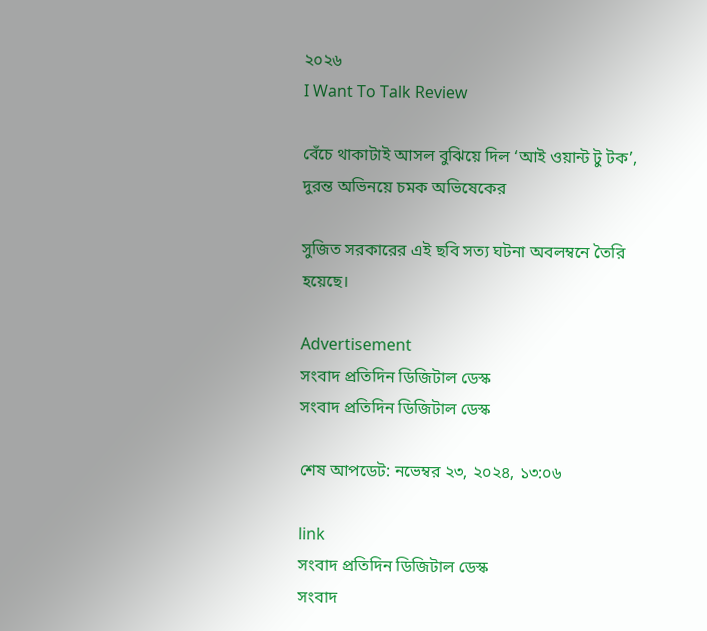২০২৬
I Want To Talk Review

বেঁচে থাকাটাই আসল বুঝিয়ে দিল ‘আই ওয়ান্ট টু টক’, দুরন্ত অভিনয়ে চমক অভিষেকের

সুজিত সরকারের এই ছবি সত্য ঘটনা অবলম্বনে তৈরি হয়েছে।

Advertisement
সংবাদ প্রতিদিন ডিজিটাল ডেস্ক
সংবাদ প্রতিদিন ডিজিটাল ডেস্ক

শেষ আপডেট: নভেম্বর ২৩, ২০২৪, ১৩:০৬

link
সংবাদ প্রতিদিন ডিজিটাল ডেস্ক
সংবাদ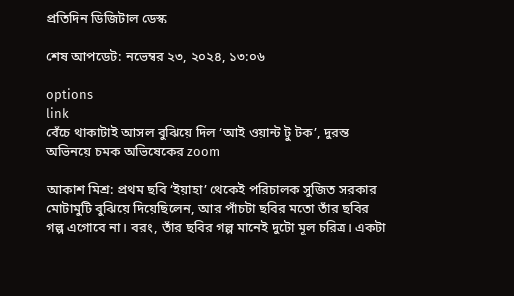প্রতিদিন ডিজিটাল ডেস্ক

শেষ আপডেট: নভেম্বর ২৩, ২০২৪, ১৩:০৬

options
link
বেঁচে থাকাটাই আসল বুঝিয়ে দিল ‘আই ওয়ান্ট টু টক’, দুরন্ত অভিনয়ে চমক অভিষেকের zoom

আকাশ মিশ্র: প্রথম ছবি ‘ইয়াহা’ থেকেই পরিচালক সুজিত সরকার মোটামুটি বুঝিয়ে দিয়েছিলেন, আর পাঁচটা ছবির মতো তাঁর ছবির গল্প এগোবে না। বরং, তাঁর ছবির গল্প মানেই দুটো মূল চরিত্র। একটা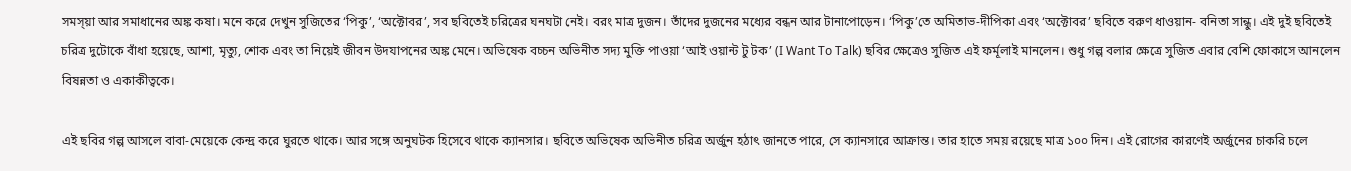সমস্য়া আর সমাধানের অঙ্ক কষা। মনে করে দেখুন সুজিতের ‘পিকু’, ‘অক্টোবর’, সব ছবিতেই চরিত্রের ঘনঘটা নেই। বরং মাত্র দুজন। তাঁদের দুজনের মধ্যের বন্ধন আর টানাপোড়েন। ‘পিকু’তে অমিতাভ-দীপিকা এবং ‘অক্টোবর’ ছবিতে বরুণ ধাওয়ান- বনিতা সান্ধু। এই দুই ছবিতেই চরিত্র দুটোকে বাঁধা হয়েছে, আশা, মৃত্যু, শোক এবং তা নিয়েই জীবন উদযাপনের অঙ্ক মেনে। অভিষেক বচ্চন অভিনীত সদ্য মুক্তি পাওয়া ‘আই ওয়ান্ট টু টক’ (I Want To Talk) ছবির ক্ষেত্রেও সুজিত এই ফর্মূলাই মানলেন। শুধু গল্প বলার ক্ষেত্রে সুজিত এবার বেশি ফোকাসে আনলেন বিষন্নতা ও একাকীত্বকে।

এই ছবির গল্প আসলে বাবা-মেয়েকে কেন্দ্র করে ঘুরতে থাকে। আর সঙ্গে অনুঘটক হিসেবে থাকে ক্যানসার। ছবিতে অভিষেক অভিনীত চরিত্র অর্জুন হঠাৎ জানতে পারে, সে ক্যানসারে আক্রান্ত। তার হাতে সময় রয়েছে মাত্র ১০০ দিন। এই রোগের কারণেই অর্জুনের চাকরি চলে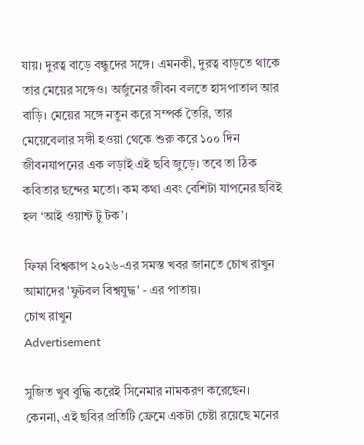যায়। দুরত্ব বাড়ে বন্ধুদের সঙ্গে। এমনকী, দুরত্ব বাড়তে থাকে তার মেয়ের সঙ্গেও। অর্জুনের জীবন বলতে হাসপাতাল আর বাড়ি। মেয়ের সঙ্গে নতুন করে সম্পর্ক তৈরি, তার মেয়েবেলার সঙ্গী হওয়া থেকে শুরু করে ১০০ দিন জীবনযাপনের এক লড়াই এই ছবি জুড়ে। তবে তা ঠিক কবিতার ছন্দের মতো। কম কথা এবং বেশিটা যাপনের ছবিই হল ‘আই ওয়ান্ট টু টক’।

ফিফা বিশ্বকাপ ২০২৬-এর সমস্ত খবর জানতে চোখ রাখুন আমাদের 'ফুটবল বিশ্বযুদ্ধ' - এর পাতায়।
চোখ রাখুন
Advertisement

সুজিত খুব বুদ্ধি করেই সিনেমার নামকরণ করেছেন। কেননা, এই ছবির প্রতিটি ফ্রেমে একটা চেষ্টা রয়েছে মনের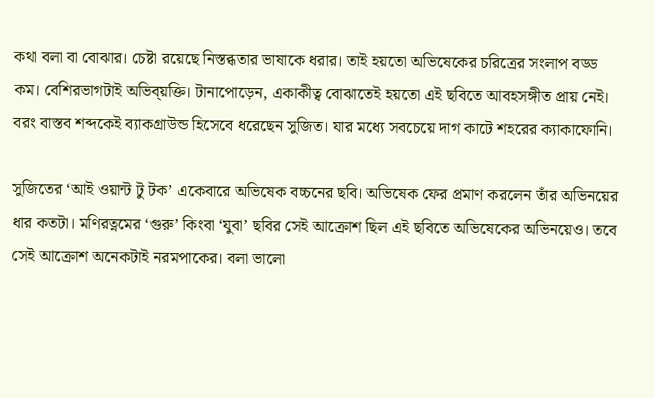কথা বলা বা বোঝার। চেষ্টা রয়েছে নিস্তব্ধতার ভাষাকে ধরার। তাই হয়তো অভিষেকের চরিত্রের সংলাপ বড্ড কম। বেশিরভাগটাই অভিব্য়ক্তি। টানাপোড়েন, একাকীত্ব বোঝাতেই হয়তো এই ছবিতে আবহসঙ্গীত প্রায় নেই। বরং বাস্তব শব্দকেই ব্যাকগ্রাউন্ড হিসেবে ধরেছেন সুজিত। যার মধ্যে সবচেয়ে দাগ কাটে শহরের ক্যাকাফোনি।

সুজিতের ‘আই ওয়ান্ট টু টক’ একেবারে অভিষেক বচ্চনের ছবি। অভিষেক ফের প্রমাণ করলেন তাঁর অভিনয়ের ধার কতটা। মণিরত্নমের ‘গুরু’ কিংবা ‘যুবা’ ছবির সেই আক্রোশ ছিল এই ছবিতে অভিষেকের অভিনয়েও। তবে সেই আক্রোশ অনেকটাই নরমপাকের। বলা ভালো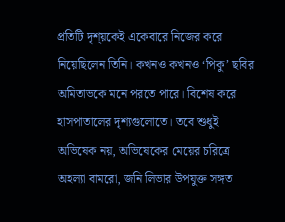প্রতিটি দৃশ্য়কেই একেবারে নিজের করে নিয়েছিলেন তিনি। কখনও কখনও ‘পিকু’ ছবির অমিতাভকে মনে পরতে পারে। বিশেষ করে হাসপাতালের দৃশ্যগুলোতে। তবে শুধুই অভিষেক নয়, অভিষেকের মেয়ের চরিত্রে অহল্যা বামরো, জনি লিভার উপযুক্ত সঙ্গত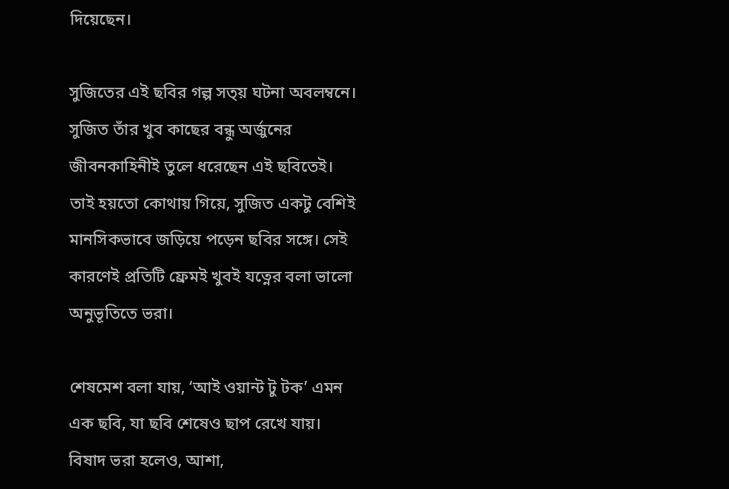দিয়েছেন।

সুজিতের এই ছবির গল্প সত্য় ঘটনা অবলম্বনে। সুজিত তাঁর খুব কাছের বন্ধু অর্জুনের জীবনকাহিনীই তুলে ধরেছেন এই ছবিতেই। তাই হয়তো কোথায় গিয়ে, সুজিত একটু বেশিই মানসিকভাবে জড়িয়ে পড়েন ছবির সঙ্গে। সেই কারণেই প্রতিটি ফ্রেমই খুবই যত্নের বলা ভালো অনুভূতিতে ভরা।

শেষমেশ বলা যায়, ‘আই ওয়ান্ট টু টক’ এমন এক ছবি, যা ছবি শেষেও ছাপ রেখে যায়। বিষাদ ভরা হলেও, আশা,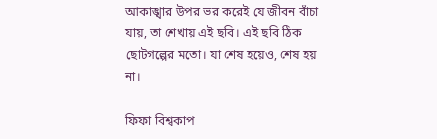আকাঙ্খার উপর ভর করেই যে জীবন বাঁচা যায়, তা শেখায় এই ছবি। এই ছবি ঠিক ছোটগল্পের মতো। যা শেষ হয়েও, শেষ হয় না।

ফিফা বিশ্বকাপ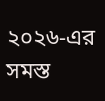২০২৬-এর সমস্ত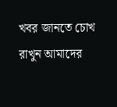খবর জানতে চোখ রাখুন আমাদের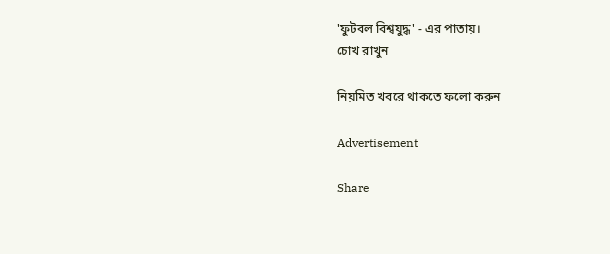'ফুটবল বিশ্বযুদ্ধ' - এর পাতায়।
চোখ রাখুন

নিয়মিত খবরে থাকতে ফলো করুন

Advertisement

Share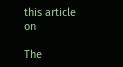this article on

The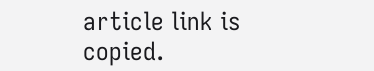article link is copied.